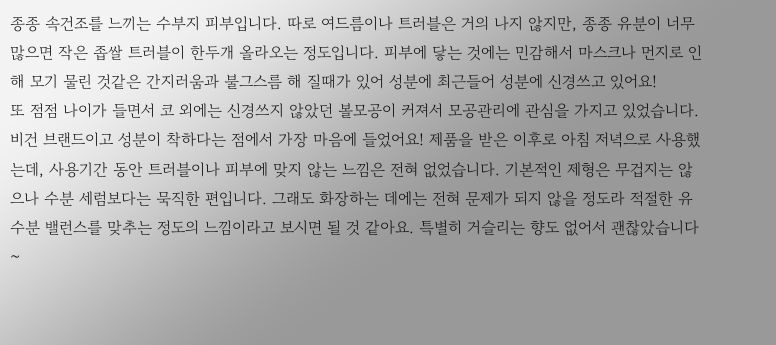종종 속건조를 느끼는 수부지 피부입니다. 따로 여드름이나 트러블은 거의 나지 않지만, 종종 유분이 너무 많으면 작은 좁쌀 트러블이 한두개 올라오는 정도입니다. 피부에 닿는 것에는 민감해서 마스크나 먼지로 인해 모기 물린 것같은 간지러움과 불그스름 해 질때가 있어 성분에 최근들어 성분에 신경쓰고 있어요!
또 점점 나이가 들면서 코 외에는 신경쓰지 않았던 볼모공이 커져서 모공관리에 관심을 가지고 있었습니다.
비건 브랜드이고 성분이 착하다는 점에서 가장 마음에 들었어요! 제품을 받은 이후로 아침 저녁으로 사용했는데, 사용기간 동안 트러블이나 피부에 맞지 않는 느낌은 전혀 없었습니다. 기본적인 제형은 무겁지는 않으나 수분 세럼보다는 묵직한 편입니다. 그래도 화장하는 데에는 전혀 문제가 되지 않을 정도라 적절한 유수분 밸런스를 맞추는 정도의 느낌이라고 보시면 될 것 같아요. 특별히 거슬리는 향도 없어서 괜찮았습니다~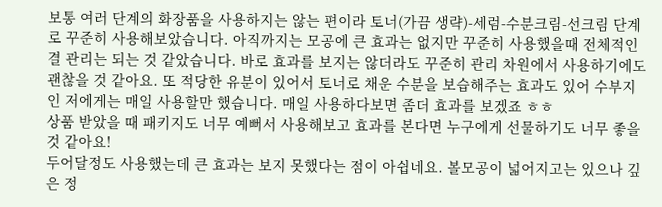보통 여러 단계의 화장품을 사용하지는 않는 편이라 토너(가끔 생략)-세럼-수분크림-선크림 단계로 꾸준히 사용해보았습니다. 아직까지는 모공에 큰 효과는 없지만 꾸준히 사용했을때 전체적인 결 관리는 되는 것 같았습니다. 바로 효과를 보지는 않더라도 꾸준히 관리 차원에서 사용하기에도 괜찮을 것 같아요. 또 적당한 유분이 있어서 토너로 채운 수분을 보습해주는 효과도 있어 수부지인 저에게는 매일 사용할만 했습니다. 매일 사용하다보면 좀더 효과를 보겠죠 ㅎㅎ
상품 받았을 때 패키지도 너무 예뻐서 사용해보고 효과를 본다면 누구에게 선물하기도 너무 좋을 것 같아요!
두어달정도 사용했는데 큰 효과는 보지 못했다는 점이 아쉽네요. 볼모공이 넓어지고는 있으나 깊은 정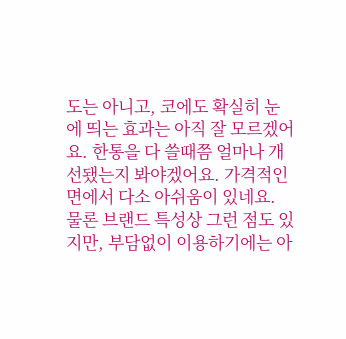도는 아니고, 코에도 확실히 눈에 띄는 효과는 아직 잘 모르겠어요. 한통을 다 쓸때쯤 얼마나 개선됐는지 봐야겠어요. 가격적인 면에서 다소 아쉬움이 있네요. 물론 브랜드 특성상 그런 점도 있지만, 부담없이 이용하기에는 아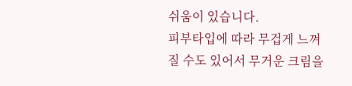쉬움이 있습니다.
피부타입에 따라 무겁게 느껴질 수도 있어서 무거운 크림을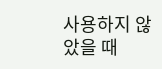사용하지 않았을 때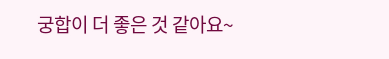궁합이 더 좋은 것 같아요~